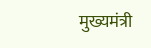मुख्यमंत्री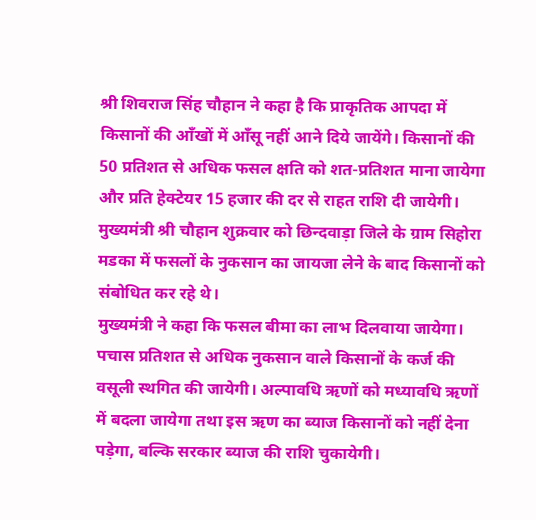श्री शिवराज सिंह चौहान ने कहा है कि प्राकृतिक आपदा में किसानों की आँखों में आँसू नहीं आने दिये जायेंगे। किसानों की 50 प्रतिशत से अधिक फसल क्षति को शत-प्रतिशत माना जायेगा और प्रति हेक्टेयर 15 हजार की दर से राहत राशि दी जायेगी।
मुख्यमंत्री श्री चौहान शुक्रवार को छिन्दवाड़ा जिले के ग्राम सिहोरा मडका में फसलों के नुकसान का जायजा लेने के बाद किसानों को संबोधित कर रहे थे।
मुख्यमंत्री ने कहा कि फसल बीमा का लाभ दिलवाया जायेगा। पचास प्रतिशत से अधिक नुकसान वाले किसानों के कर्ज की वसूली स्थगित की जायेगी। अल्पावधि ऋणों को मध्यावधि ऋणों में बदला जायेगा तथा इस ऋण का ब्याज किसानों को नहीं देना पड़ेगा, बल्कि सरकार ब्याज की राशि चुकायेगी।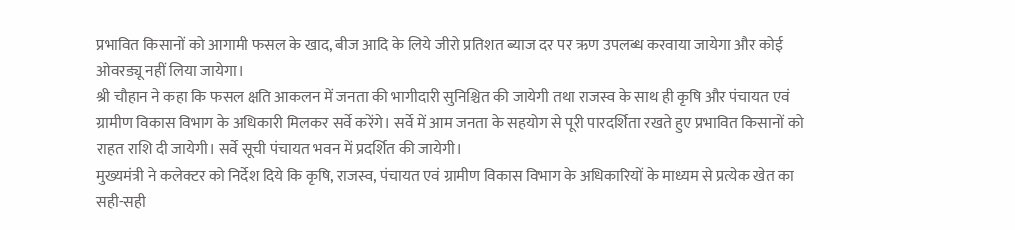प्रभावित किसानों को आगामी फसल के खाद, बीज आदि के लिये जीरो प्रतिशत ब्याज दर पर ऋण उपलब्ध करवाया जायेगा और कोई ओवरड्यू नहीं लिया जायेगा।
श्री चौहान ने कहा कि फसल क्षति आकलन में जनता की भागीदारी सुनिश्चित की जायेगी तथा राजस्व के साथ ही कृषि और पंचायत एवं ग्रामीण विकास विभाग के अधिकारी मिलकर सर्वे करेंगे। सर्वे में आम जनता के सहयोग से पूरी पारदर्शिता रखते हुए प्रभावित किसानों को राहत राशि दी जायेगी। सर्वे सूची पंचायत भवन में प्रदर्शित की जायेगी।
मुख्यमंत्री ने कलेक्टर को निर्देश दिये कि कृषि, राजस्व, पंचायत एवं ग्रामीण विकास विभाग के अधिकारियों के माध्यम से प्रत्येक खेत का सही-सही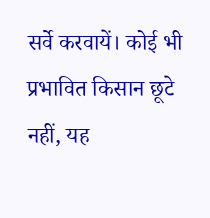सर्वे करवायें। कोई भी प्रभावित किसान छूटे नहीं, यह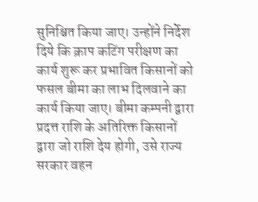सुनिश्चित किया जाए। उन्होंने निर्देश दिये कि क्राप कटिंग परीक्षण का कार्य शुरू कर प्रभावित किसानों को फसल बीमा का लाभ दिलवाने का कार्य किया जाए। बीमा कम्पनी द्वारा प्रदत्त राशि के अतिरिक्त किसानों द्वारा जो राशि देय होगी, उसे राज्य सरकार वहन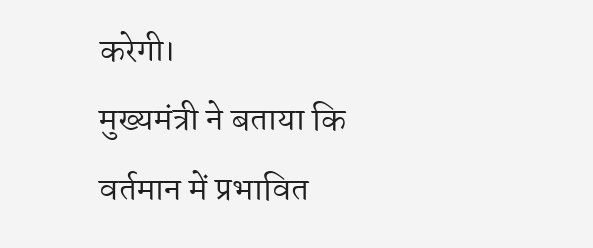करेगी।
मुख्यमंत्री ने बताया कि वर्तमान में प्रभावित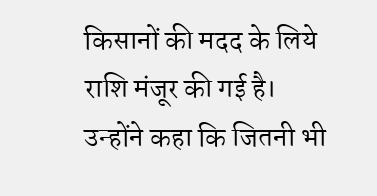किसानों की मदद के लिये राशि मंजूर की गई है। उन्होंने कहा कि जितनी भी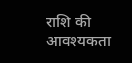राशि की आवश्यकता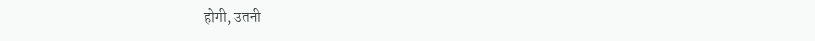होगी, उतनी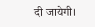दी जायेगी।